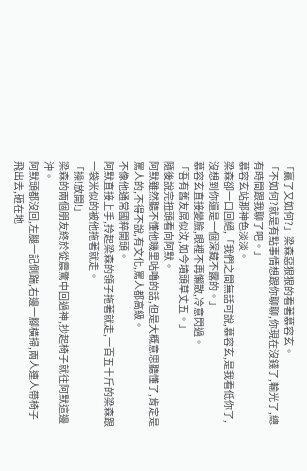「贏了又如何?」梁森惡狠狠的看著慕容玄。
「不如何?就是有點事情想跟你聊聊,你現在沒錢了,輸光了,總有時間跟我聊了吧。」
慕容玄站那神色淡淡。
梁森卻一口回絕,「我們之間無話可說,慕容玄,是我看低你了,沒想到你還是一個深藏不露的。」
慕容玄直接變臉,眼裡不再懶散,冷意閃過。
「吾有舊友屌似汝,如今墳頭草丈五。」
隨後說完扭頭看向阿默。
阿默雖然聽不懂他嘰里咕嚕的話,但是大概意思聽懂了,肯定是罵人的,不得不說,有文化,罵人都高級。
不像他通常國粹開頭。
阿默直接上手,拎起梁森的領子拖著就走,一百五十斤的梁森跟一袋米似的被他拖著就走。
「操!放開!」
梁森的兩個朋友終於從震驚中回過神,抄起椅子就往阿默這邊沖。
阿默頭都沒回,左腿一記側踹,右邊一腳橫掃,兩人連人帶椅子飛出去,砸在地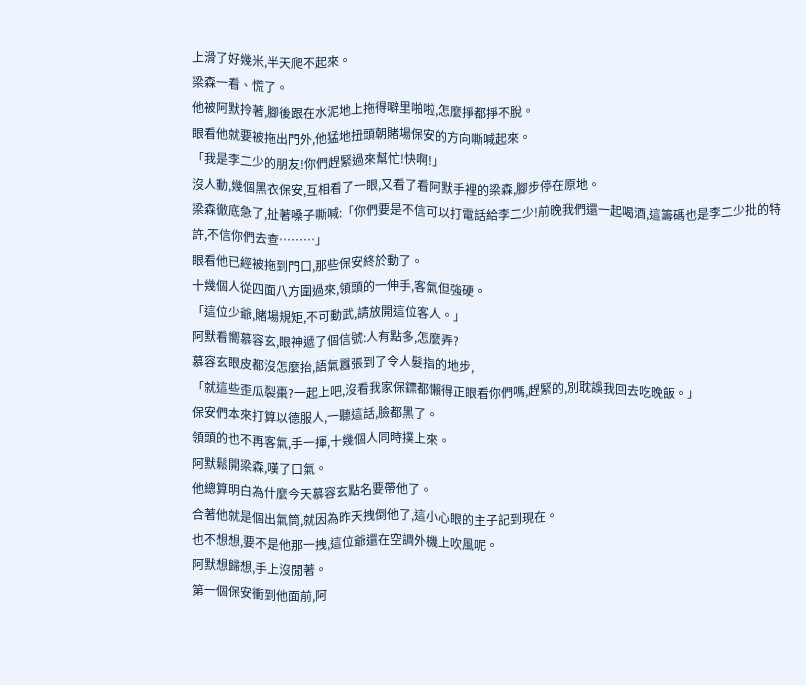上滑了好幾米,半天爬不起來。
梁森一看、慌了。
他被阿默拎著,腳後跟在水泥地上拖得噼里啪啦,怎麼掙都掙不脫。
眼看他就要被拖出門外,他猛地扭頭朝賭場保安的方向嘶喊起來。
「我是李二少的朋友!你們趕緊過來幫忙!快啊!」
沒人動,幾個黑衣保安,互相看了一眼,又看了看阿默手裡的梁森,腳步停在原地。
梁森徹底急了,扯著嗓子嘶喊:「你們要是不信可以打電話給李二少!前晚我們還一起喝酒,這籌碼也是李二少批的特許,不信你們去查………」
眼看他已經被拖到門口,那些保安終於動了。
十幾個人從四面八方圍過來,領頭的一伸手,客氣但強硬。
「這位少爺,賭場規矩,不可動武,請放開這位客人。」
阿默看嚮慕容玄,眼神遞了個信號:人有點多,怎麼弄?
慕容玄眼皮都沒怎麼抬,語氣囂張到了令人髮指的地步,
「就這些歪瓜裂棗?一起上吧,沒看我家保鏢都懶得正眼看你們嗎,趕緊的,別耽誤我回去吃晚飯。」
保安們本來打算以德服人,一聽這話,臉都黑了。
領頭的也不再客氣,手一揮,十幾個人同時撲上來。
阿默鬆開梁森,嘆了口氣。
他總算明白為什麼今天慕容玄點名要帶他了。
合著他就是個出氣筒,就因為昨天拽倒他了,這小心眼的主子記到現在。
也不想想,要不是他那一拽,這位爺還在空調外機上吹風呢。
阿默想歸想,手上沒閒著。
第一個保安衝到他面前,阿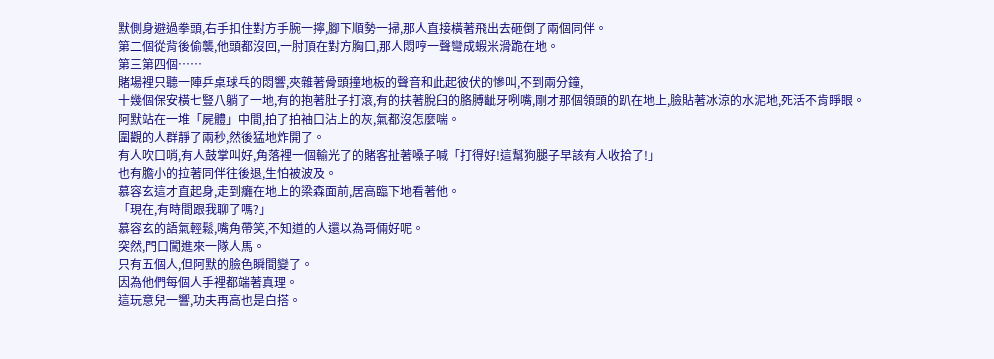默側身避過拳頭,右手扣住對方手腕一擰,腳下順勢一掃,那人直接橫著飛出去砸倒了兩個同伴。
第二個從背後偷襲,他頭都沒回,一肘頂在對方胸口,那人悶哼一聲彎成蝦米滑跪在地。
第三第四個……
賭場裡只聽一陣乒桌球乓的悶響,夾雜著骨頭撞地板的聲音和此起彼伏的慘叫,不到兩分鐘,
十幾個保安橫七豎八躺了一地,有的抱著肚子打滾,有的扶著脫臼的胳膊齜牙咧嘴,剛才那個領頭的趴在地上,臉貼著冰涼的水泥地,死活不肯睜眼。
阿默站在一堆「屍體」中間,拍了拍袖口沾上的灰,氣都沒怎麼喘。
圍觀的人群靜了兩秒,然後猛地炸開了。
有人吹口哨,有人鼓掌叫好,角落裡一個輸光了的賭客扯著嗓子喊「打得好!這幫狗腿子早該有人收拾了!」
也有膽小的拉著同伴往後退,生怕被波及。
慕容玄這才直起身,走到癱在地上的梁森面前,居高臨下地看著他。
「現在,有時間跟我聊了嗎?」
慕容玄的語氣輕鬆,嘴角帶笑,不知道的人還以為哥倆好呢。
突然,門口闖進來一隊人馬。
只有五個人,但阿默的臉色瞬間變了。
因為他們每個人手裡都端著真理。
這玩意兒一響,功夫再高也是白搭。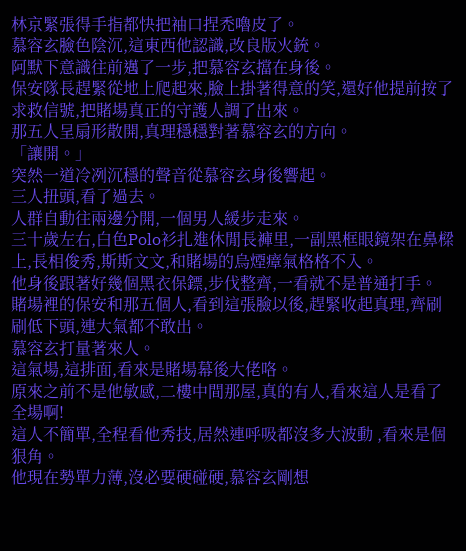林京緊張得手指都快把袖口捏禿嚕皮了。
慕容玄臉色陰沉,這東西他認識,改良版火銃。
阿默下意識往前邁了一步,把慕容玄擋在身後。
保安隊長趕緊從地上爬起來,臉上掛著得意的笑,還好他提前按了求救信號,把賭場真正的守護人調了出來。
那五人呈扇形散開,真理穩穩對著慕容玄的方向。
「讓開。」
突然一道冷冽沉穩的聲音從慕容玄身後響起。
三人扭頭,看了過去。
人群自動往兩邊分開,一個男人緩步走來。
三十歲左右,白色Polo衫扎進休閒長褲里,一副黑框眼鏡架在鼻樑上,長相俊秀,斯斯文文,和賭場的烏煙瘴氣格格不入。
他身後跟著好幾個黑衣保鏢,步伐整齊,一看就不是普通打手。
賭場裡的保安和那五個人,看到這張臉以後,趕緊收起真理,齊刷刷低下頭,連大氣都不敢出。
慕容玄打量著來人。
這氣場,這排面,看來是賭場幕後大佬咯。
原來之前不是他敏感,二樓中間那屋,真的有人,看來這人是看了全場啊!
這人不簡單,全程看他秀技,居然連呼吸都沒多大波動 ,看來是個狠角。
他現在勢單力薄,沒必要硬碰硬,慕容玄剛想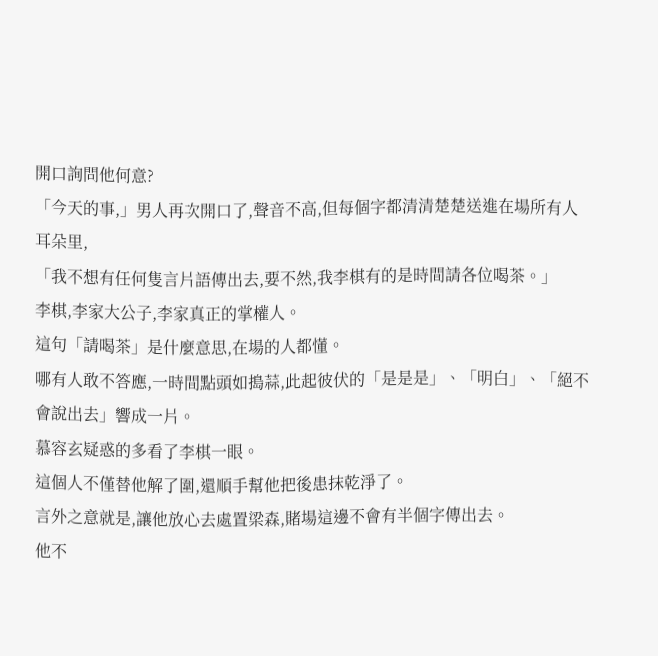開口詢問他何意?
「今天的事,」男人再次開口了,聲音不高,但每個字都清清楚楚送進在場所有人耳朵里,
「我不想有任何隻言片語傳出去,要不然,我李棋有的是時間請各位喝茶。」
李棋,李家大公子,李家真正的掌權人。
這句「請喝茶」是什麼意思,在場的人都懂。
哪有人敢不答應,一時間點頭如搗蒜,此起彼伏的「是是是」、「明白」、「絕不會說出去」響成一片。
慕容玄疑惑的多看了李棋一眼。
這個人不僅替他解了圍,還順手幫他把後患抹乾淨了。
言外之意就是,讓他放心去處置梁森,賭場這邊不會有半個字傳出去。
他不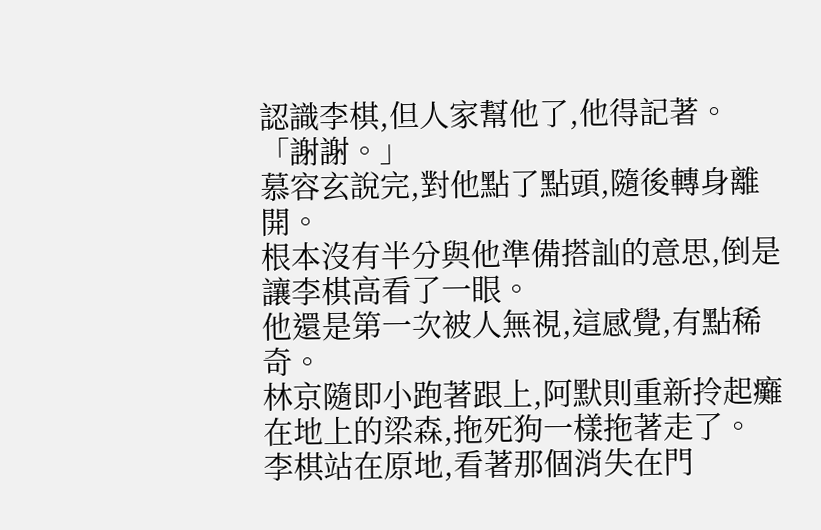認識李棋,但人家幫他了,他得記著。
「謝謝。」
慕容玄說完,對他點了點頭,隨後轉身離開。
根本沒有半分與他準備搭訕的意思,倒是讓李棋高看了一眼。
他還是第一次被人無視,這感覺,有點稀奇。
林京隨即小跑著跟上,阿默則重新拎起癱在地上的梁森,拖死狗一樣拖著走了。
李棋站在原地,看著那個消失在門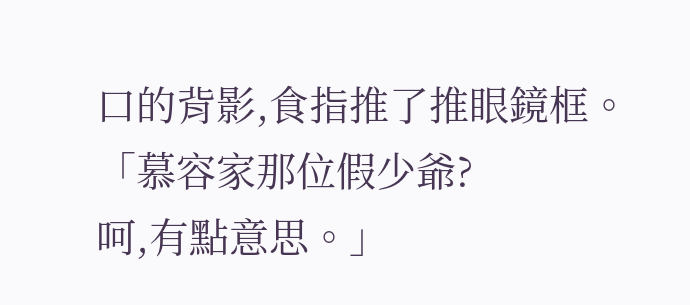口的背影,食指推了推眼鏡框。
「慕容家那位假少爺?
呵,有點意思。」